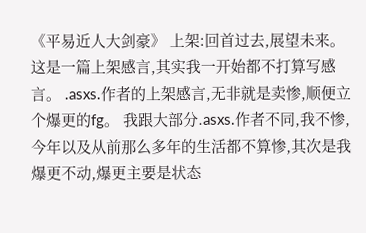《平易近人大剑豪》 上架:回首过去,展望未来。 这是一篇上架感言,其实我一开始都不打算写感言。 .asxs.作者的上架感言,无非就是卖惨,顺便立个爆更的fg。 我跟大部分.asxs.作者不同,我不惨,今年以及从前那么多年的生活都不算惨,其次是我爆更不动,爆更主要是状态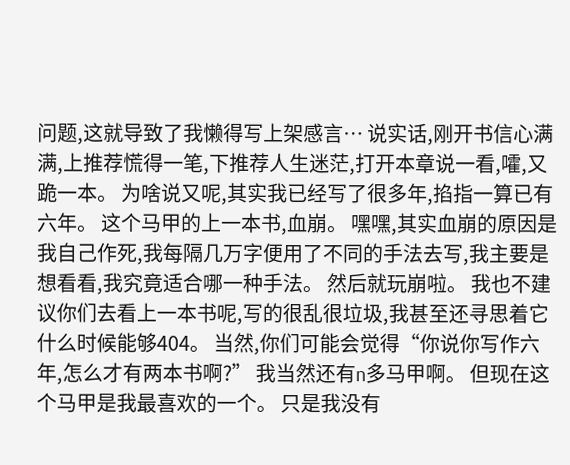问题,这就导致了我懒得写上架感言… 说实话,刚开书信心满满,上推荐慌得一笔,下推荐人生迷茫,打开本章说一看,嚯,又跪一本。 为啥说又呢,其实我已经写了很多年,掐指一算已有六年。 这个马甲的上一本书,血崩。 嘿嘿,其实血崩的原因是我自己作死,我每隔几万字便用了不同的手法去写,我主要是想看看,我究竟适合哪一种手法。 然后就玩崩啦。 我也不建议你们去看上一本书呢,写的很乱很垃圾,我甚至还寻思着它什么时候能够404。 当然,你们可能会觉得“你说你写作六年,怎么才有两本书啊?” 我当然还有n多马甲啊。 但现在这个马甲是我最喜欢的一个。 只是我没有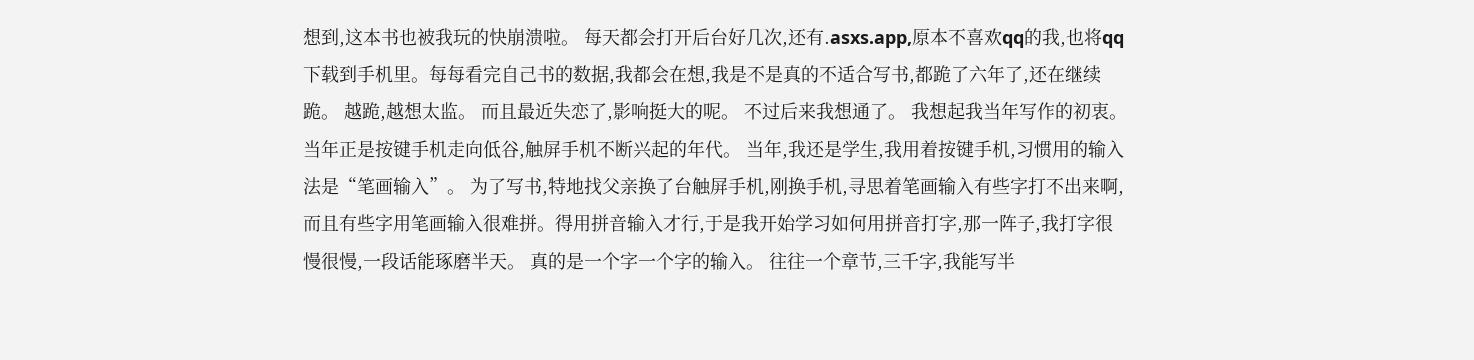想到,这本书也被我玩的快崩溃啦。 每天都会打开后台好几次,还有.asxs.app,原本不喜欢qq的我,也将qq下载到手机里。每每看完自己书的数据,我都会在想,我是不是真的不适合写书,都跪了六年了,还在继续跪。 越跪,越想太监。 而且最近失恋了,影响挺大的呢。 不过后来我想通了。 我想起我当年写作的初衷。 当年正是按键手机走向低谷,触屏手机不断兴起的年代。 当年,我还是学生,我用着按键手机,习惯用的输入法是“笔画输入”。 为了写书,特地找父亲换了台触屏手机,刚换手机,寻思着笔画输入有些字打不出来啊,而且有些字用笔画输入很难拼。得用拼音输入才行,于是我开始学习如何用拼音打字,那一阵子,我打字很慢很慢,一段话能琢磨半天。 真的是一个字一个字的输入。 往往一个章节,三千字,我能写半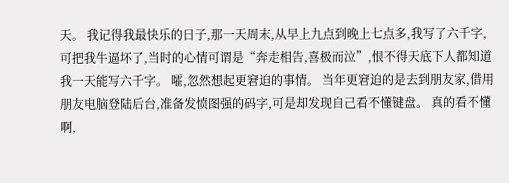天。 我记得我最快乐的日子,那一天周末,从早上九点到晚上七点多,我写了六千字,可把我牛逼坏了,当时的心情可谓是“奔走相告,喜极而泣”,恨不得天底下人都知道我一天能写六千字。 嚯,忽然想起更窘迫的事情。 当年更窘迫的是去到朋友家,借用朋友电脑登陆后台,准备发愤图强的码字,可是却发现自己看不懂键盘。 真的看不懂啊,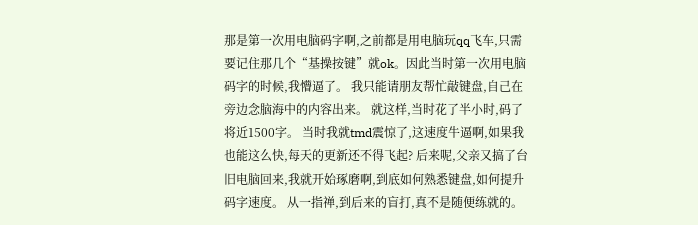那是第一次用电脑码字啊,之前都是用电脑玩qq飞车,只需要记住那几个“基操按键”就ok。因此当时第一次用电脑码字的时候,我懵逼了。 我只能请朋友帮忙敲键盘,自己在旁边念脑海中的内容出来。 就这样,当时花了半小时,码了将近1500字。 当时我就tmd震惊了,这速度牛逼啊,如果我也能这么快,每天的更新还不得飞起? 后来呢,父亲又搞了台旧电脑回来,我就开始琢磨啊,到底如何熟悉键盘,如何提升码字速度。 从一指禅,到后来的盲打,真不是随便练就的。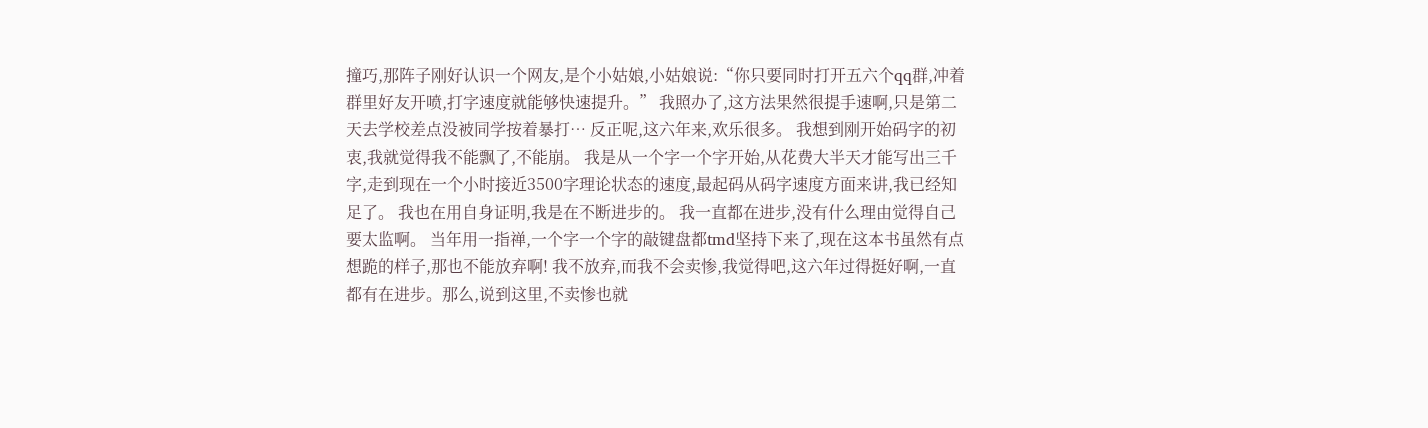撞巧,那阵子刚好认识一个网友,是个小姑娘,小姑娘说:“你只要同时打开五六个qq群,冲着群里好友开喷,打字速度就能够快速提升。” 我照办了,这方法果然很提手速啊,只是第二天去学校差点没被同学按着暴打… 反正呢,这六年来,欢乐很多。 我想到刚开始码字的初衷,我就觉得我不能飘了,不能崩。 我是从一个字一个字开始,从花费大半天才能写出三千字,走到现在一个小时接近3500字理论状态的速度,最起码从码字速度方面来讲,我已经知足了。 我也在用自身证明,我是在不断进步的。 我一直都在进步,没有什么理由觉得自己要太监啊。 当年用一指禅,一个字一个字的敲键盘都tmd坚持下来了,现在这本书虽然有点想跪的样子,那也不能放弃啊! 我不放弃,而我不会卖惨,我觉得吧,这六年过得挺好啊,一直都有在进步。那么,说到这里,不卖惨也就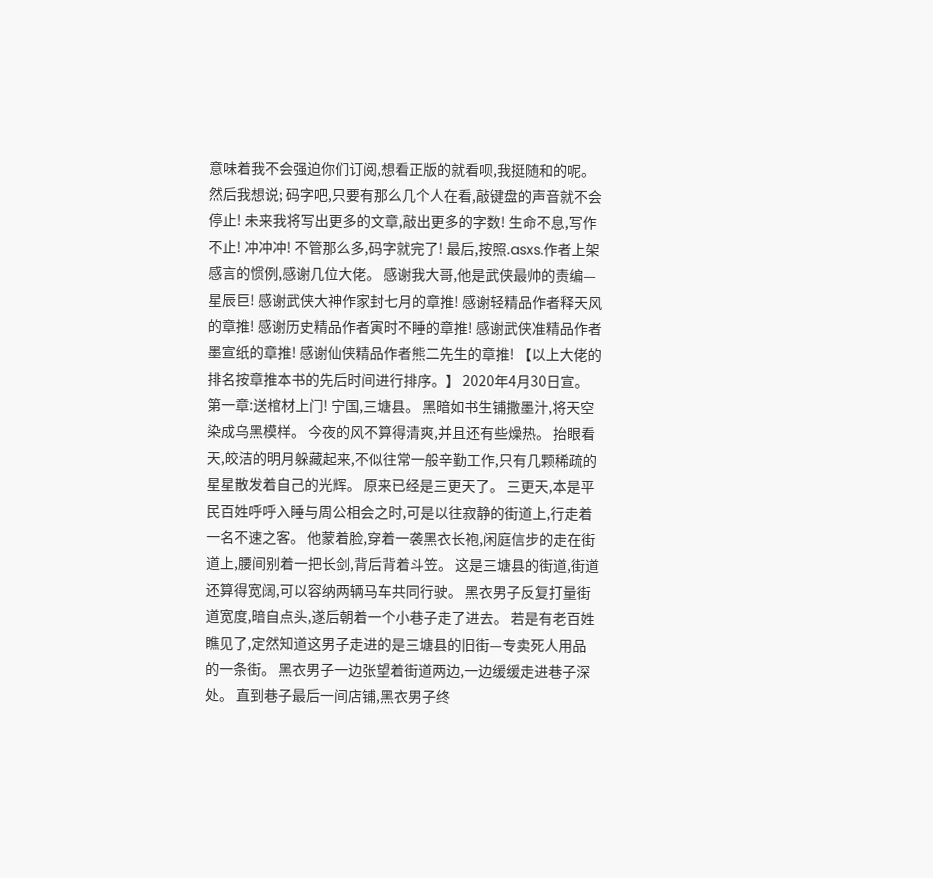意味着我不会强迫你们订阅,想看正版的就看呗,我挺随和的呢。 然后我想说; 码字吧,只要有那么几个人在看,敲键盘的声音就不会停止! 未来我将写出更多的文章,敲出更多的字数! 生命不息,写作不止! 冲冲冲! 不管那么多,码字就完了! 最后,按照.asxs.作者上架感言的惯例,感谢几位大佬。 感谢我大哥,他是武侠最帅的责编—星辰巨! 感谢武侠大神作家封七月的章推! 感谢轻精品作者释天风的章推! 感谢历史精品作者寅时不睡的章推! 感谢武侠准精品作者墨宣纸的章推! 感谢仙侠精品作者熊二先生的章推! 【以上大佬的排名按章推本书的先后时间进行排序。】 2020年4月30日宣。 第一章:送棺材上门! 宁国,三塘县。 黑暗如书生铺撒墨汁,将天空染成乌黑模样。 今夜的风不算得清爽,并且还有些燥热。 抬眼看天,皎洁的明月躲藏起来,不似往常一般辛勤工作,只有几颗稀疏的星星散发着自己的光辉。 原来已经是三更天了。 三更天,本是平民百姓呼呼入睡与周公相会之时,可是以往寂静的街道上,行走着一名不速之客。 他蒙着脸,穿着一袭黑衣长袍,闲庭信步的走在街道上,腰间别着一把长剑,背后背着斗笠。 这是三塘县的街道,街道还算得宽阔,可以容纳两辆马车共同行驶。 黑衣男子反复打量街道宽度,暗自点头,遂后朝着一个小巷子走了进去。 若是有老百姓瞧见了,定然知道这男子走进的是三塘县的旧街—专卖死人用品的一条街。 黑衣男子一边张望着街道两边,一边缓缓走进巷子深处。 直到巷子最后一间店铺,黑衣男子终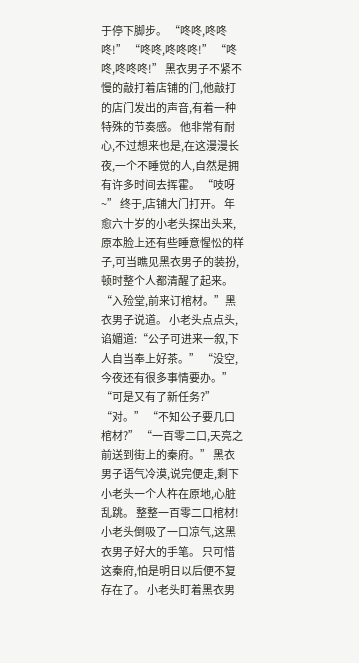于停下脚步。 “咚咚,咚咚咚!” “咚咚,咚咚咚!” “咚咚,咚咚咚!” 黑衣男子不紧不慢的敲打着店铺的门,他敲打的店门发出的声音,有着一种特殊的节奏感。 他非常有耐心,不过想来也是,在这漫漫长夜,一个不睡觉的人,自然是拥有许多时间去挥霍。 “吱呀~” 终于,店铺大门打开。 年愈六十岁的小老头探出头来,原本脸上还有些睡意惺忪的样子,可当瞧见黑衣男子的装扮,顿时整个人都清醒了起来。 “入殓堂,前来订棺材。”黑衣男子说道。 小老头点点头,谄媚道:“公子可进来一叙,下人自当奉上好茶。” “没空,今夜还有很多事情要办。” “可是又有了新任务?” “对。” “不知公子要几口棺材?” “一百零二口,天亮之前送到街上的秦府。” 黑衣男子语气冷漠,说完便走,剩下小老头一个人杵在原地,心脏乱跳。 整整一百零二口棺材! 小老头倒吸了一口凉气,这黑衣男子好大的手笔。 只可惜这秦府,怕是明日以后便不复存在了。 小老头盯着黑衣男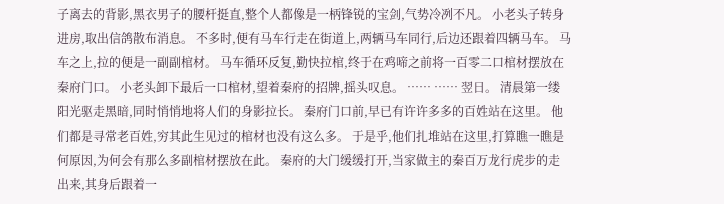子离去的背影,黑衣男子的腰杆挺直,整个人都像是一柄锋锐的宝剑,气势冷冽不凡。 小老头子转身进房,取出信鸽散布消息。 不多时,便有马车行走在街道上,两辆马车同行,后边还跟着四辆马车。 马车之上,拉的便是一副副棺材。 马车循环反复,勤快拉棺,终于在鸡啼之前将一百零二口棺材摆放在秦府门口。 小老头卸下最后一口棺材,望着秦府的招牌,摇头叹息。 …… …… 翌日。 清晨第一缕阳光驱走黑暗,同时悄悄地将人们的身影拉长。 秦府门口前,早已有许许多多的百姓站在这里。 他们都是寻常老百姓,穷其此生见过的棺材也没有这么多。 于是乎,他们扎堆站在这里,打算瞧一瞧是何原因,为何会有那么多副棺材摆放在此。 秦府的大门缓缓打开,当家做主的秦百万龙行虎步的走出来,其身后跟着一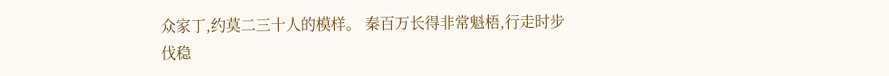众家丁,约莫二三十人的模样。 秦百万长得非常魁梧,行走时步伐稳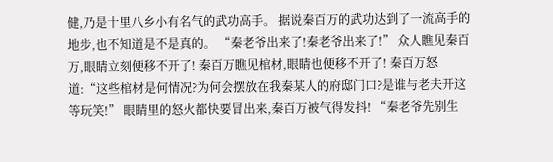健,乃是十里八乡小有名气的武功高手。 据说秦百万的武功达到了一流高手的地步,也不知道是不是真的。 “秦老爷出来了!秦老爷出来了!” 众人瞧见秦百万,眼睛立刻便移不开了! 秦百万瞧见棺材,眼睛也便移不开了! 秦百万怒道:“这些棺材是何情况?为何会摆放在我秦某人的府邸门口?是谁与老夫开这等玩笑!” 眼睛里的怒火都快要冒出来,秦百万被气得发抖! “秦老爷先别生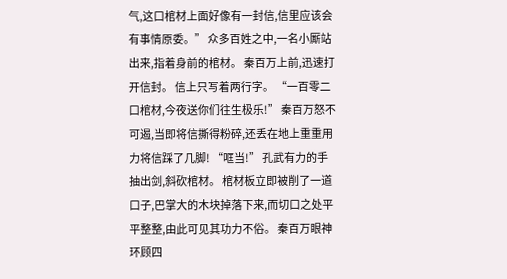气,这口棺材上面好像有一封信,信里应该会有事情原委。” 众多百姓之中,一名小厮站出来,指着身前的棺材。 秦百万上前,迅速打开信封。 信上只写着两行字。 “一百零二口棺材,今夜送你们往生极乐!” 秦百万怒不可遏,当即将信撕得粉碎,还丢在地上重重用力将信踩了几脚! “哐当!” 孔武有力的手抽出剑,斜砍棺材。 棺材板立即被削了一道口子,巴掌大的木块掉落下来,而切口之处平平整整,由此可见其功力不俗。 秦百万眼神环顾四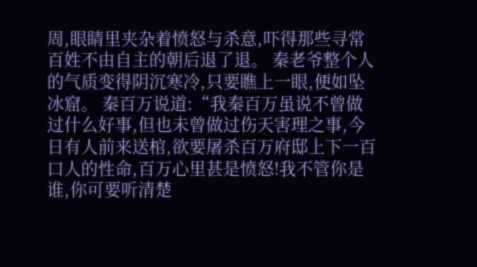周,眼睛里夹杂着愤怒与杀意,吓得那些寻常百姓不由自主的朝后退了退。 秦老爷整个人的气质变得阴沉寒冷,只要瞧上一眼,便如坠冰窟。 秦百万说道:“我秦百万虽说不曾做过什么好事,但也未曾做过伤天害理之事,今日有人前来送棺,欲要屠杀百万府邸上下一百口人的性命,百万心里甚是愤怒!我不管你是谁,你可要听清楚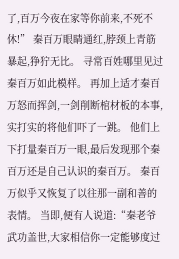了,百万今夜在家等你前来,不死不休!” 秦百万眼睛通红,脖颈上青筋暴起,狰狞无比。 寻常百姓哪里见过秦百万如此模样。 再加上适才秦百万怒而挥剑,一剑削断棺材板的本事,实打实的将他们吓了一跳。 他们上下打量秦百万一眼,最后发现那个秦百万还是自己认识的秦百万。 秦百万似乎又恢复了以往那一副和善的表情。 当即,便有人说道:“秦老爷武功盖世,大家相信你一定能够度过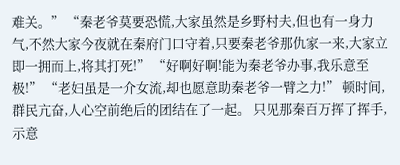难关。” “秦老爷莫要恐慌,大家虽然是乡野村夫,但也有一身力气,不然大家今夜就在秦府门口守着,只要秦老爷那仇家一来,大家立即一拥而上,将其打死!” “好啊好啊!能为秦老爷办事,我乐意至极!” “老妇虽是一介女流,却也愿意助秦老爷一臂之力!” 顿时间,群民亢奋,人心空前绝后的团结在了一起。 只见那秦百万挥了挥手,示意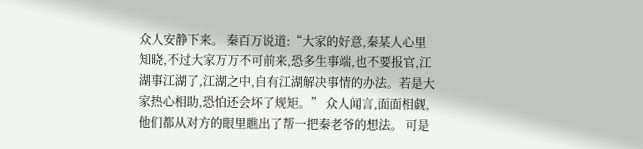众人安静下来。 秦百万说道:“大家的好意,秦某人心里知晓,不过大家万万不可前来,恐多生事端,也不要报官,江湖事江湖了,江湖之中,自有江湖解决事情的办法。若是大家热心相助,恐怕还会坏了规矩。” 众人闻言,面面相觑,他们都从对方的眼里瞧出了帮一把秦老爷的想法。 可是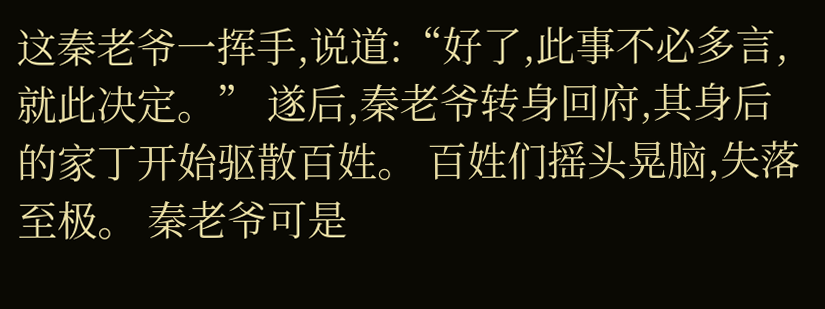这秦老爷一挥手,说道:“好了,此事不必多言,就此决定。” 遂后,秦老爷转身回府,其身后的家丁开始驱散百姓。 百姓们摇头晃脑,失落至极。 秦老爷可是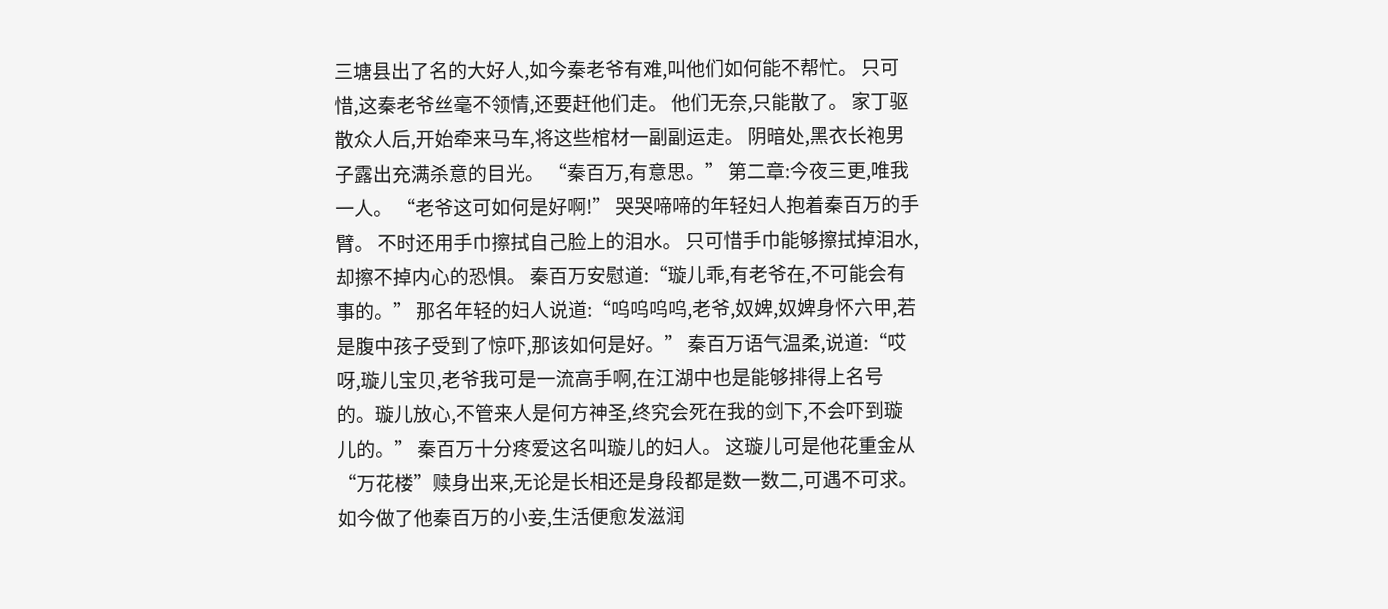三塘县出了名的大好人,如今秦老爷有难,叫他们如何能不帮忙。 只可惜,这秦老爷丝毫不领情,还要赶他们走。 他们无奈,只能散了。 家丁驱散众人后,开始牵来马车,将这些棺材一副副运走。 阴暗处,黑衣长袍男子露出充满杀意的目光。 “秦百万,有意思。” 第二章:今夜三更,唯我一人。 “老爷这可如何是好啊!” 哭哭啼啼的年轻妇人抱着秦百万的手臂。 不时还用手巾擦拭自己脸上的泪水。 只可惜手巾能够擦拭掉泪水,却擦不掉内心的恐惧。 秦百万安慰道:“璇儿乖,有老爷在,不可能会有事的。” 那名年轻的妇人说道:“呜呜呜呜,老爷,奴婢,奴婢身怀六甲,若是腹中孩子受到了惊吓,那该如何是好。” 秦百万语气温柔,说道:“哎呀,璇儿宝贝,老爷我可是一流高手啊,在江湖中也是能够排得上名号的。璇儿放心,不管来人是何方神圣,终究会死在我的剑下,不会吓到璇儿的。” 秦百万十分疼爱这名叫璇儿的妇人。 这璇儿可是他花重金从“万花楼”赎身出来,无论是长相还是身段都是数一数二,可遇不可求。 如今做了他秦百万的小妾,生活便愈发滋润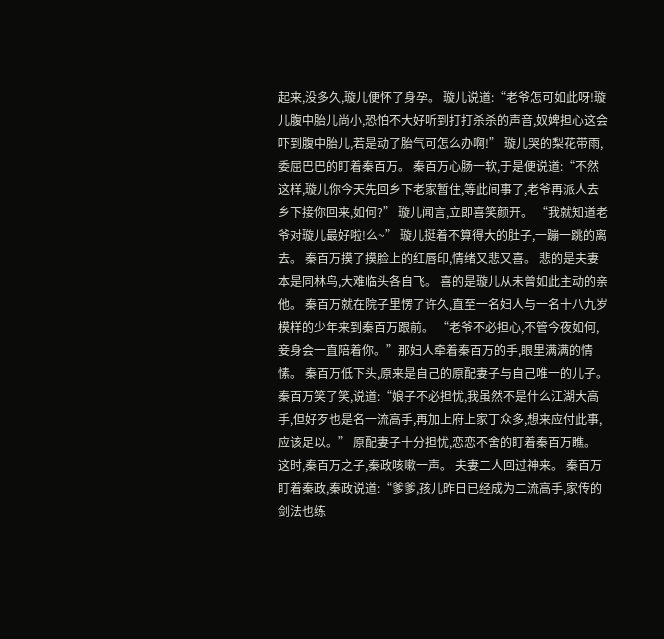起来,没多久,璇儿便怀了身孕。 璇儿说道:“老爷怎可如此呀!璇儿腹中胎儿尚小,恐怕不大好听到打打杀杀的声音,奴婢担心这会吓到腹中胎儿,若是动了胎气可怎么办啊!” 璇儿哭的梨花带雨,委屈巴巴的盯着秦百万。 秦百万心肠一软,于是便说道:“不然这样,璇儿你今天先回乡下老家暂住,等此间事了,老爷再派人去乡下接你回来,如何?” 璇儿闻言,立即喜笑颜开。 “我就知道老爷对璇儿最好啦!么~” 璇儿挺着不算得大的肚子,一蹦一跳的离去。 秦百万摸了摸脸上的红唇印,情绪又悲又喜。 悲的是夫妻本是同林鸟,大难临头各自飞。 喜的是璇儿从未曾如此主动的亲他。 秦百万就在院子里愣了许久,直至一名妇人与一名十八九岁模样的少年来到秦百万跟前。 “老爷不必担心,不管今夜如何,妾身会一直陪着你。”那妇人牵着秦百万的手,眼里满满的情愫。 秦百万低下头,原来是自己的原配妻子与自己唯一的儿子。 秦百万笑了笑,说道:“娘子不必担忧,我虽然不是什么江湖大高手,但好歹也是名一流高手,再加上府上家丁众多,想来应付此事,应该足以。” 原配妻子十分担忧,恋恋不舍的盯着秦百万瞧。 这时,秦百万之子,秦政咳嗽一声。 夫妻二人回过神来。 秦百万盯着秦政,秦政说道:“爹爹,孩儿昨日已经成为二流高手,家传的剑法也练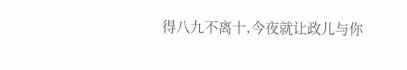得八九不离十,今夜就让政儿与你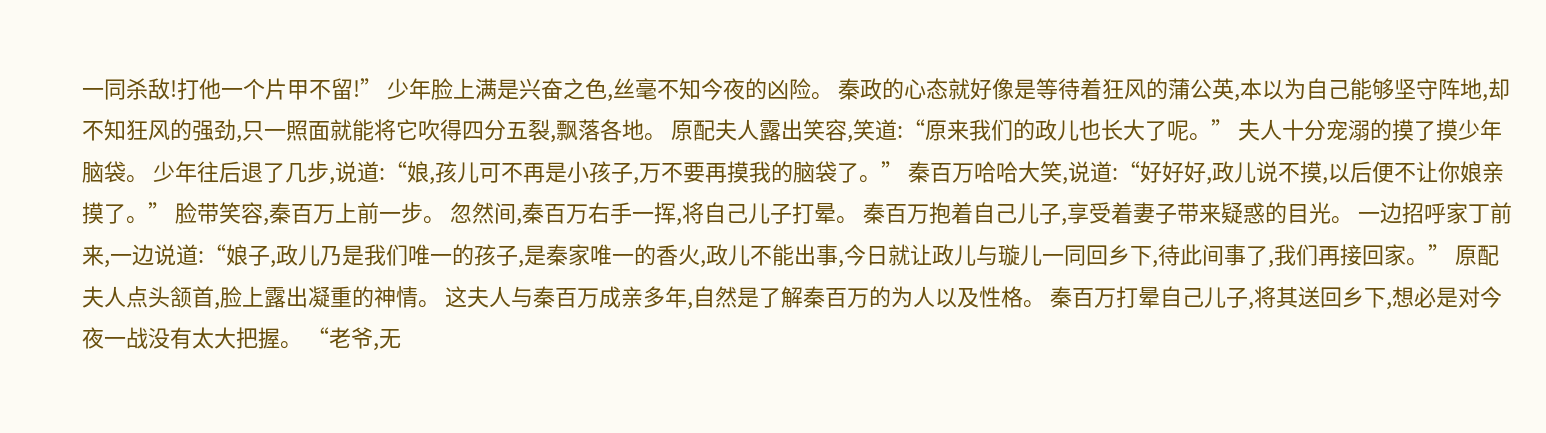一同杀敌!打他一个片甲不留!” 少年脸上满是兴奋之色,丝毫不知今夜的凶险。 秦政的心态就好像是等待着狂风的蒲公英,本以为自己能够坚守阵地,却不知狂风的强劲,只一照面就能将它吹得四分五裂,飘落各地。 原配夫人露出笑容,笑道:“原来我们的政儿也长大了呢。” 夫人十分宠溺的摸了摸少年脑袋。 少年往后退了几步,说道:“娘,孩儿可不再是小孩子,万不要再摸我的脑袋了。” 秦百万哈哈大笑,说道:“好好好,政儿说不摸,以后便不让你娘亲摸了。” 脸带笑容,秦百万上前一步。 忽然间,秦百万右手一挥,将自己儿子打晕。 秦百万抱着自己儿子,享受着妻子带来疑惑的目光。 一边招呼家丁前来,一边说道:“娘子,政儿乃是我们唯一的孩子,是秦家唯一的香火,政儿不能出事,今日就让政儿与璇儿一同回乡下,待此间事了,我们再接回家。” 原配夫人点头颔首,脸上露出凝重的神情。 这夫人与秦百万成亲多年,自然是了解秦百万的为人以及性格。 秦百万打晕自己儿子,将其送回乡下,想必是对今夜一战没有太大把握。 “老爷,无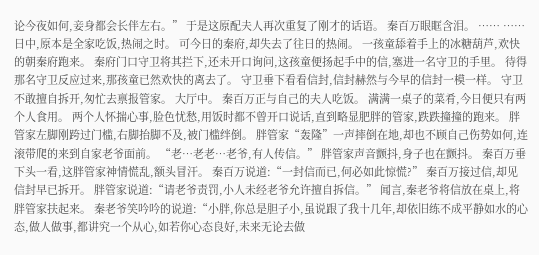论今夜如何,妾身都会长伴左右。” 于是这原配夫人再次重复了刚才的话语。 秦百万眼眶含泪。 …… …… 日中,原本是全家吃饭,热闹之时。 可今日的秦府,却失去了往日的热闹。 一孩童舔着手上的冰糖葫芦,欢快的朝秦府跑来。 秦府门口守卫将其拦下,还未开口询问,这孩童便扬起手中的信,塞进一名守卫的手里。 待得那名守卫反应过来,那孩童已然欢快的离去了。 守卫垂下看看信封,信封赫然与今早的信封一模一样。 守卫不敢擅自拆开,匆忙去禀报管家。 大厅中。 秦百万正与自己的夫人吃饭。 满满一桌子的菜肴,今日便只有两个人食用。 两个人怀揣心事,脸色忧愁,用饭时都不曾开口说话,直到略显肥胖的管家,跌跌撞撞的跑来。 胖管家左脚刚跨过门槛,右脚抬脚不及,被门槛绊倒。 胖管家“轰隆”一声摔倒在地,却也不顾自己伤势如何,连滚带爬的来到自家老爷面前。 “老…老老…老爷,有人传信。” 胖管家声音颤抖,身子也在颤抖。 秦百万垂下头一看,这胖管家神情慌乱,额头冒汗。 秦百万说道:“一封信而已,何必如此惊慌?” 秦百万接过信,却见信封早已拆开。 胖管家说道:“请老爷责罚,小人未经老爷允许擅自拆信。” 闻言,秦老爷将信放在桌上,将胖管家扶起来。 秦老爷笑吟吟的说道:“小胖,你总是胆子小,虽说跟了我十几年,却依旧练不成平静如水的心态,做人做事,都讲究一个从心,如若你心态良好,未来无论去做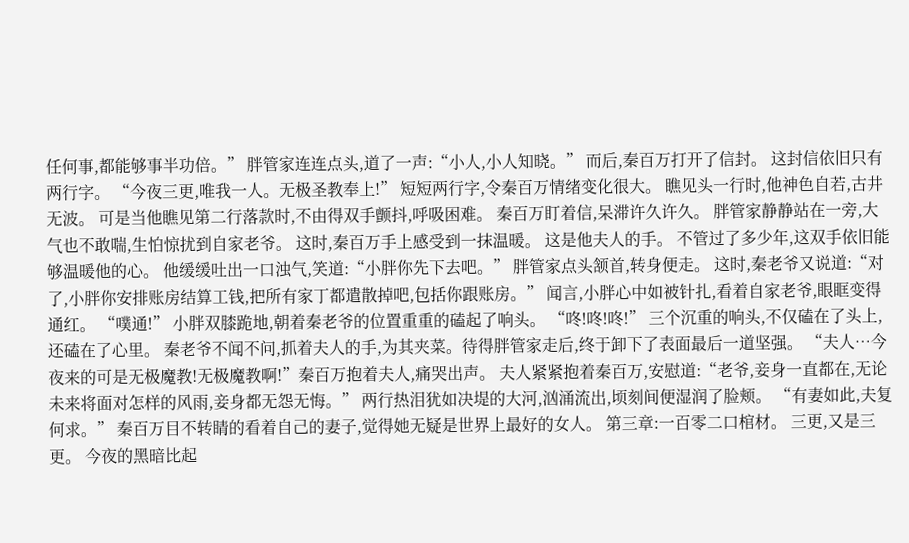任何事,都能够事半功倍。” 胖管家连连点头,道了一声:“小人,小人知晓。” 而后,秦百万打开了信封。 这封信依旧只有两行字。 “今夜三更,唯我一人。无极圣教奉上!” 短短两行字,令秦百万情绪变化很大。 瞧见头一行时,他神色自若,古井无波。 可是当他瞧见第二行落款时,不由得双手颤抖,呼吸困难。 秦百万盯着信,呆滞许久许久。 胖管家静静站在一旁,大气也不敢喘,生怕惊扰到自家老爷。 这时,秦百万手上感受到一抹温暖。 这是他夫人的手。 不管过了多少年,这双手依旧能够温暖他的心。 他缓缓吐出一口浊气,笑道:“小胖你先下去吧。” 胖管家点头颔首,转身便走。 这时,秦老爷又说道:“对了,小胖你安排账房结算工钱,把所有家丁都遣散掉吧,包括你跟账房。” 闻言,小胖心中如被针扎,看着自家老爷,眼眶变得通红。 “噗通!” 小胖双膝跪地,朝着秦老爷的位置重重的磕起了响头。 “咚!咚!咚!” 三个沉重的响头,不仅磕在了头上,还磕在了心里。 秦老爷不闻不问,抓着夫人的手,为其夹菜。待得胖管家走后,终于卸下了表面最后一道坚强。 “夫人…今夜来的可是无极魔教!无极魔教啊!”秦百万抱着夫人,痛哭出声。 夫人紧紧抱着秦百万,安慰道:“老爷,妾身一直都在,无论未来将面对怎样的风雨,妾身都无怨无悔。” 两行热泪犹如决堤的大河,汹涌流出,顷刻间便湿润了脸颊。 “有妻如此,夫复何求。” 秦百万目不转睛的看着自己的妻子,觉得她无疑是世界上最好的女人。 第三章:一百零二口棺材。 三更,又是三更。 今夜的黑暗比起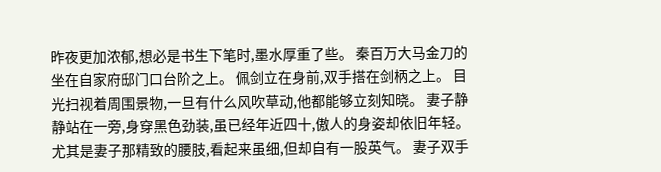昨夜更加浓郁,想必是书生下笔时,墨水厚重了些。 秦百万大马金刀的坐在自家府邸门口台阶之上。 佩剑立在身前,双手搭在剑柄之上。 目光扫视着周围景物,一旦有什么风吹草动,他都能够立刻知晓。 妻子静静站在一旁,身穿黑色劲装,虽已经年近四十,傲人的身姿却依旧年轻。 尤其是妻子那精致的腰肢,看起来虽细,但却自有一股英气。 妻子双手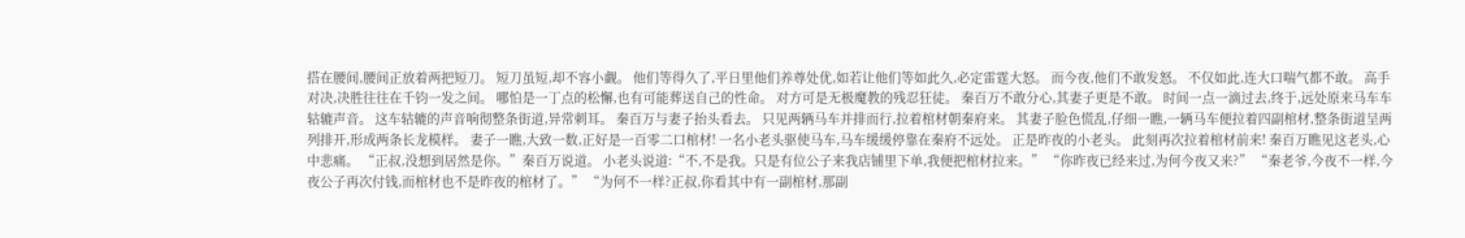搭在腰间,腰间正放着两把短刀。 短刀虽短,却不容小觑。 他们等得久了,平日里他们养尊处优,如若让他们等如此久,必定雷霆大怒。 而今夜,他们不敢发怒。 不仅如此,连大口喘气都不敢。 高手对决,决胜往往在千钧一发之间。 哪怕是一丁点的松懈,也有可能葬送自己的性命。 对方可是无极魔教的残忍狂徒。 秦百万不敢分心,其妻子更是不敢。 时间一点一滴过去,终于,远处原来马车车轱辘声音。 这车轱辘的声音响彻整条街道,异常刺耳。 秦百万与妻子抬头看去。 只见两辆马车并排而行,拉着棺材朝秦府来。 其妻子脸色慌乱,仔细一瞧,一辆马车便拉着四副棺材,整条街道呈两列排开,形成两条长龙模样。 妻子一瞧,大致一数,正好是一百零二口棺材! 一名小老头驱使马车,马车缓缓停靠在秦府不远处。 正是昨夜的小老头。 此刻再次拉着棺材前来! 秦百万瞧见这老头,心中悲痛。 “正叔,没想到居然是你。”秦百万说道。 小老头说道:“不,不是我。只是有位公子来我店铺里下单,我便把棺材拉来。” “你昨夜已经来过,为何今夜又来?” “秦老爷,今夜不一样,今夜公子再次付钱,而棺材也不是昨夜的棺材了。” “为何不一样?正叔,你看其中有一副棺材,那副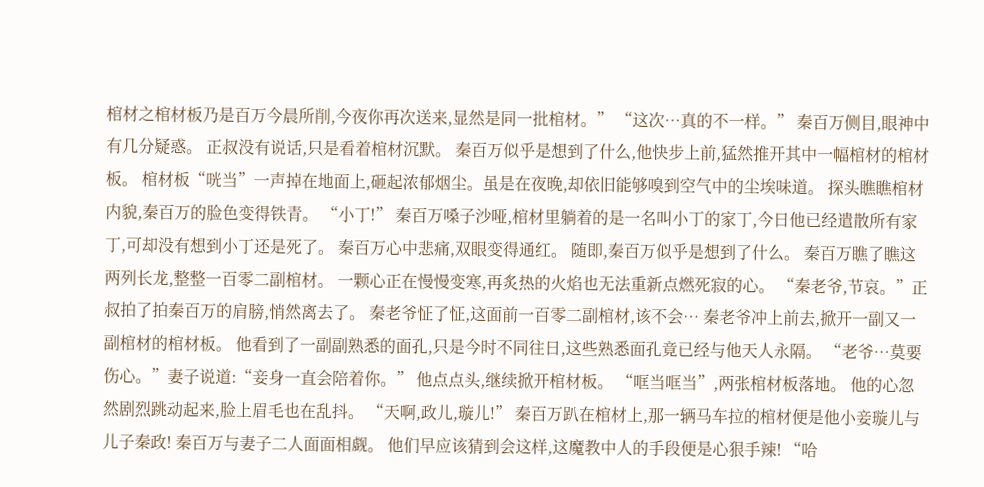棺材之棺材板乃是百万今晨所削,今夜你再次送来,显然是同一批棺材。” “这次…真的不一样。” 秦百万侧目,眼神中有几分疑惑。 正叔没有说话,只是看着棺材沉默。 秦百万似乎是想到了什么,他快步上前,猛然推开其中一幅棺材的棺材板。 棺材板“咣当”一声掉在地面上,砸起浓郁烟尘。虽是在夜晚,却依旧能够嗅到空气中的尘埃味道。 探头瞧瞧棺材内貌,秦百万的脸色变得铁青。 “小丁!” 秦百万嗓子沙哑,棺材里躺着的是一名叫小丁的家丁,今日他已经遣散所有家丁,可却没有想到小丁还是死了。 秦百万心中悲痛,双眼变得通红。 随即,秦百万似乎是想到了什么。 秦百万瞧了瞧这两列长龙,整整一百零二副棺材。 一颗心正在慢慢变寒,再炙热的火焰也无法重新点燃死寂的心。 “秦老爷,节哀。”正叔拍了拍秦百万的肩膀,悄然离去了。 秦老爷怔了怔,这面前一百零二副棺材,该不会… 秦老爷冲上前去,掀开一副又一副棺材的棺材板。 他看到了一副副熟悉的面孔,只是今时不同往日,这些熟悉面孔竟已经与他天人永隔。 “老爷…莫要伤心。”妻子说道:“妾身一直会陪着你。” 他点点头,继续掀开棺材板。 “哐当哐当”,两张棺材板落地。 他的心忽然剧烈跳动起来,脸上眉毛也在乱抖。 “天啊,政儿,璇儿!” 秦百万趴在棺材上,那一辆马车拉的棺材便是他小妾璇儿与儿子秦政! 秦百万与妻子二人面面相觑。 他们早应该猜到会这样,这魔教中人的手段便是心狠手辣! “哈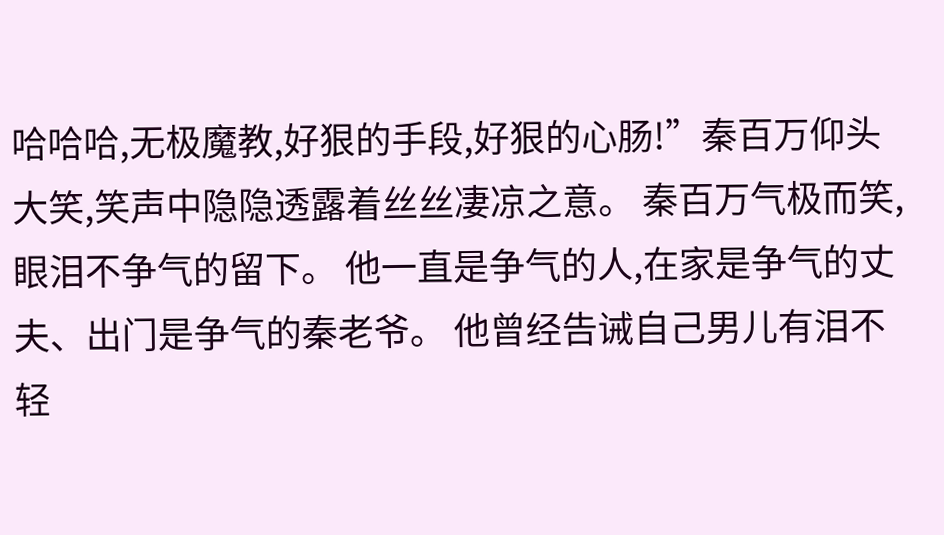哈哈哈,无极魔教,好狠的手段,好狠的心肠!”秦百万仰头大笑,笑声中隐隐透露着丝丝凄凉之意。 秦百万气极而笑,眼泪不争气的留下。 他一直是争气的人,在家是争气的丈夫、出门是争气的秦老爷。 他曾经告诫自己男儿有泪不轻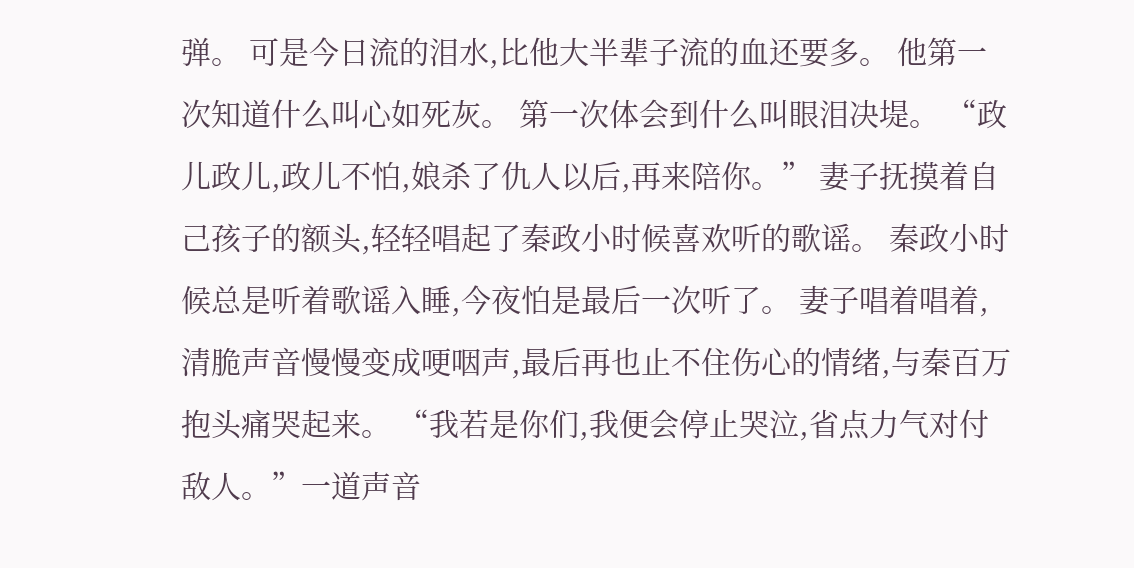弹。 可是今日流的泪水,比他大半辈子流的血还要多。 他第一次知道什么叫心如死灰。 第一次体会到什么叫眼泪决堤。 “政儿政儿,政儿不怕,娘杀了仇人以后,再来陪你。” 妻子抚摸着自己孩子的额头,轻轻唱起了秦政小时候喜欢听的歌谣。 秦政小时候总是听着歌谣入睡,今夜怕是最后一次听了。 妻子唱着唱着,清脆声音慢慢变成哽咽声,最后再也止不住伤心的情绪,与秦百万抱头痛哭起来。 “我若是你们,我便会停止哭泣,省点力气对付敌人。”一道声音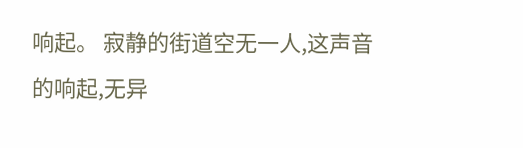响起。 寂静的街道空无一人,这声音的响起,无异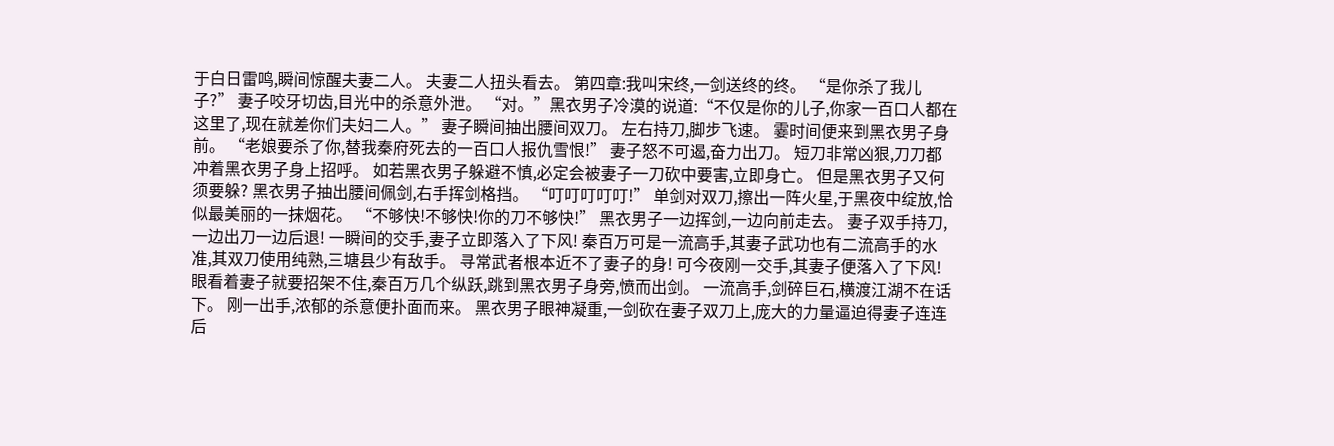于白日雷鸣,瞬间惊醒夫妻二人。 夫妻二人扭头看去。 第四章:我叫宋终,一剑送终的终。 “是你杀了我儿子?” 妻子咬牙切齿,目光中的杀意外泄。 “对。”黑衣男子冷漠的说道:“不仅是你的儿子,你家一百口人都在这里了,现在就差你们夫妇二人。” 妻子瞬间抽出腰间双刀。 左右持刀,脚步飞速。 霎时间便来到黑衣男子身前。 “老娘要杀了你,替我秦府死去的一百口人报仇雪恨!” 妻子怒不可遏,奋力出刀。 短刀非常凶狠,刀刀都冲着黑衣男子身上招呼。 如若黑衣男子躲避不慎,必定会被妻子一刀砍中要害,立即身亡。 但是黑衣男子又何须要躲? 黑衣男子抽出腰间佩剑,右手挥剑格挡。 “叮叮叮叮叮!” 单剑对双刀,擦出一阵火星,于黑夜中绽放,恰似最美丽的一抹烟花。 “不够快!不够快!你的刀不够快!” 黑衣男子一边挥剑,一边向前走去。 妻子双手持刀,一边出刀一边后退! 一瞬间的交手,妻子立即落入了下风! 秦百万可是一流高手,其妻子武功也有二流高手的水准,其双刀使用纯熟,三塘县少有敌手。 寻常武者根本近不了妻子的身! 可今夜刚一交手,其妻子便落入了下风! 眼看着妻子就要招架不住,秦百万几个纵跃,跳到黑衣男子身旁,愤而出剑。 一流高手,剑碎巨石,横渡江湖不在话下。 刚一出手,浓郁的杀意便扑面而来。 黑衣男子眼神凝重,一剑砍在妻子双刀上,庞大的力量逼迫得妻子连连后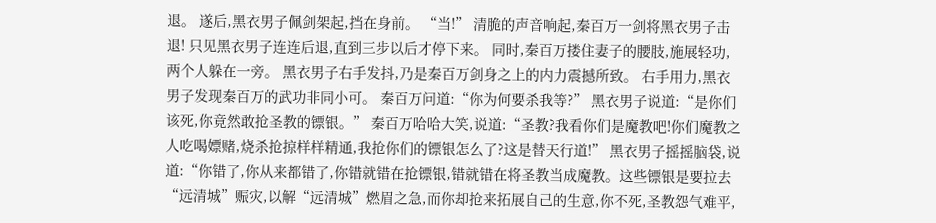退。 遂后,黑衣男子佩剑架起,挡在身前。 “当!” 清脆的声音响起,秦百万一剑将黑衣男子击退! 只见黑衣男子连连后退,直到三步以后才停下来。 同时,秦百万搂住妻子的腰肢,施展轻功,两个人躲在一旁。 黑衣男子右手发抖,乃是秦百万剑身之上的内力震撼所致。 右手用力,黑衣男子发现秦百万的武功非同小可。 秦百万问道:“你为何要杀我等?” 黑衣男子说道:“是你们该死,你竟然敢抢圣教的镖银。” 秦百万哈哈大笑,说道:“圣教?我看你们是魔教吧!你们魔教之人吃喝嫖赌,烧杀抢掠样样精通,我抢你们的镖银怎么了?这是替天行道!” 黑衣男子摇摇脑袋,说道:“你错了,你从来都错了,你错就错在抢镖银,错就错在将圣教当成魔教。这些镖银是要拉去“远清城”赈灾,以解“远清城”燃眉之急,而你却抢来拓展自己的生意,你不死,圣教怨气难平,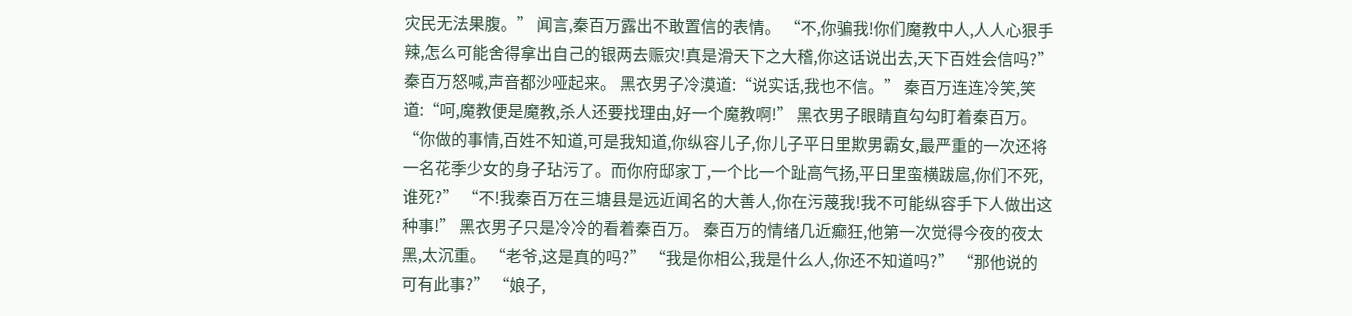灾民无法果腹。” 闻言,秦百万露出不敢置信的表情。 “不,你骗我!你们魔教中人,人人心狠手辣,怎么可能舍得拿出自己的银两去赈灾!真是滑天下之大稽,你这话说出去,天下百姓会信吗?”秦百万怒喊,声音都沙哑起来。 黑衣男子冷漠道:“说实话,我也不信。” 秦百万连连冷笑,笑道:“呵,魔教便是魔教,杀人还要找理由,好一个魔教啊!” 黑衣男子眼睛直勾勾盯着秦百万。 “你做的事情,百姓不知道,可是我知道,你纵容儿子,你儿子平日里欺男霸女,最严重的一次还将一名花季少女的身子玷污了。而你府邸家丁,一个比一个趾高气扬,平日里蛮横跋扈,你们不死,谁死?” “不!我秦百万在三塘县是远近闻名的大善人,你在污蔑我!我不可能纵容手下人做出这种事!” 黑衣男子只是冷冷的看着秦百万。 秦百万的情绪几近癫狂,他第一次觉得今夜的夜太黑,太沉重。 “老爷,这是真的吗?” “我是你相公,我是什么人,你还不知道吗?” “那他说的可有此事?” “娘子,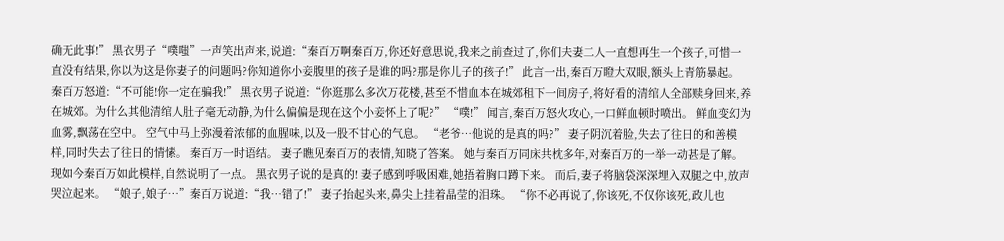确无此事!” 黑衣男子“噗嗤”一声笑出声来,说道:“秦百万啊秦百万,你还好意思说,我来之前查过了,你们夫妻二人一直想再生一个孩子,可惜一直没有结果,你以为这是你妻子的问题吗?你知道你小妾腹里的孩子是谁的吗?那是你儿子的孩子!” 此言一出,秦百万瞪大双眼,额头上青筋暴起。 秦百万怒道:“不可能!你一定在骗我!” 黑衣男子说道:“你逛那么多次万花楼,甚至不惜血本在城郊租下一间房子,将好看的清绾人全部赎身回来,养在城郊。为什么其他清绾人肚子毫无动静,为什么偏偏是现在这个小妾怀上了呢?” “噗!” 闻言,秦百万怒火攻心,一口鲜血顿时喷出。 鲜血变幻为血雾,飘荡在空中。 空气中马上弥漫着浓郁的血腥味,以及一股不甘心的气息。 “老爷…他说的是真的吗?” 妻子阴沉着脸,失去了往日的和善模样,同时失去了往日的情愫。 秦百万一时语结。 妻子瞧见秦百万的表情,知晓了答案。 她与秦百万同床共枕多年,对秦百万的一举一动甚是了解。 现如今秦百万如此模样,自然说明了一点。 黑衣男子说的是真的! 妻子感到呼吸困难,她捂着胸口蹲下来。 而后,妻子将脑袋深深埋入双腿之中,放声哭泣起来。 “娘子,娘子…”秦百万说道:“我…错了!” 妻子抬起头来,鼻尖上挂着晶莹的泪珠。 “你不必再说了,你该死,不仅你该死,政儿也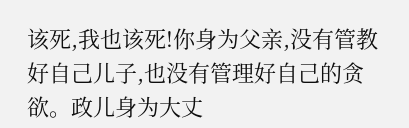该死,我也该死!你身为父亲,没有管教好自己儿子,也没有管理好自己的贪欲。政儿身为大丈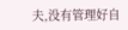夫,没有管理好自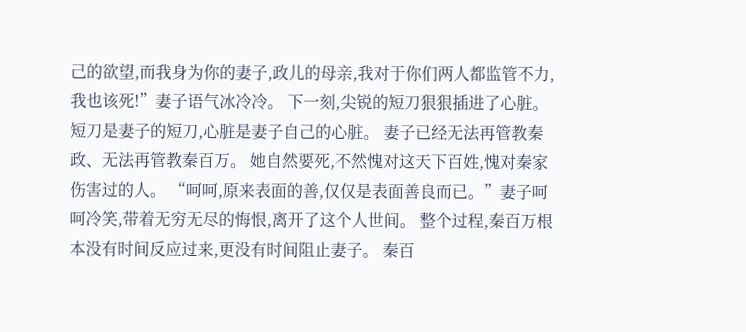己的欲望,而我身为你的妻子,政儿的母亲,我对于你们两人都监管不力,我也该死!”妻子语气冰冷冷。 下一刻,尖锐的短刀狠狠插进了心脏。 短刀是妻子的短刀,心脏是妻子自己的心脏。 妻子已经无法再管教秦政、无法再管教秦百万。 她自然要死,不然愧对这天下百姓,愧对秦家伤害过的人。 “呵呵,原来表面的善,仅仅是表面善良而已。”妻子呵呵冷笑,带着无穷无尽的悔恨,离开了这个人世间。 整个过程,秦百万根本没有时间反应过来,更没有时间阻止妻子。 秦百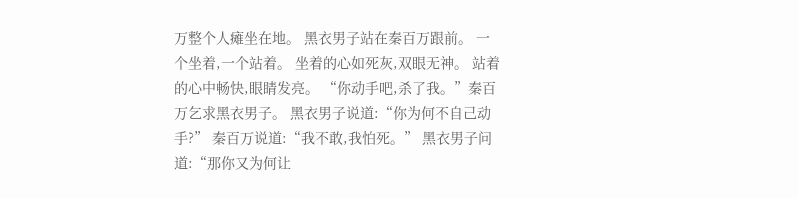万整个人瘫坐在地。 黑衣男子站在秦百万跟前。 一个坐着,一个站着。 坐着的心如死灰,双眼无神。 站着的心中畅快,眼睛发亮。 “你动手吧,杀了我。”秦百万乞求黑衣男子。 黑衣男子说道:“你为何不自己动手?” 秦百万说道:“我不敢,我怕死。” 黑衣男子问道:“那你又为何让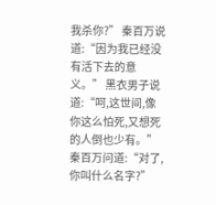我杀你?” 秦百万说道:“因为我已经没有活下去的意义。” 黑衣男子说道:“呵,这世间,像你这么怕死,又想死的人倒也少有。” 秦百万问道:“对了,你叫什么名字?”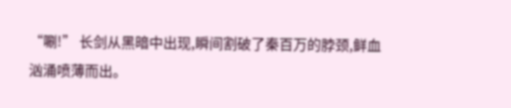“唰!” 长剑从黑暗中出现,瞬间割破了秦百万的脖颈,鲜血汹涌喷薄而出。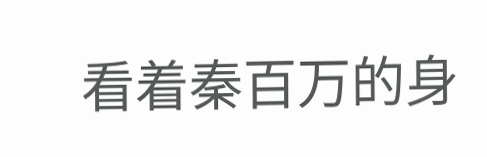看着秦百万的身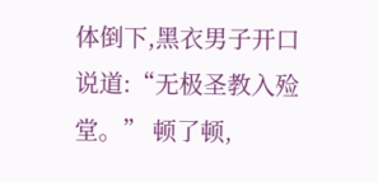体倒下,黑衣男子开口说道:“无极圣教入殓堂。” 顿了顿,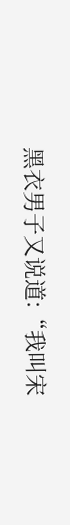黑衣男子又说道:“我叫宋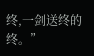终,一剑送终的终。”